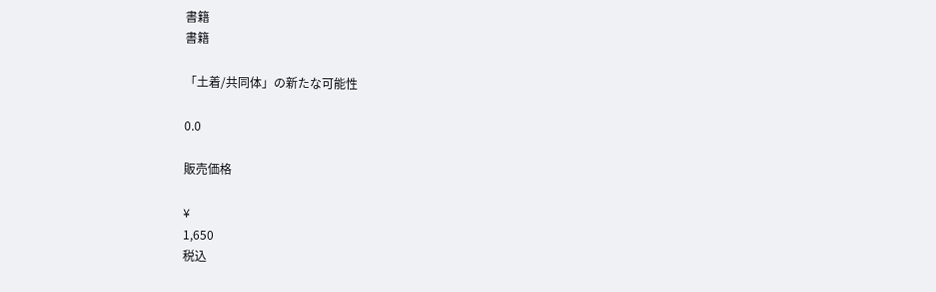書籍
書籍

「土着/共同体」の新たな可能性

0.0

販売価格

¥
1,650
税込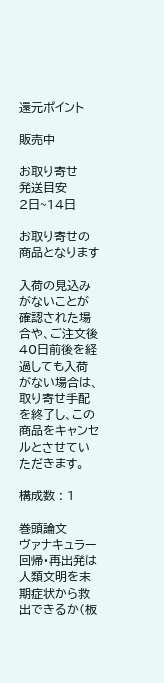還元ポイント

販売中

お取り寄せ
発送目安
2日~14日

お取り寄せの商品となります

入荷の見込みがないことが確認された場合や、ご注文後40日前後を経過しても入荷がない場合は、取り寄せ手配を終了し、この商品をキャンセルとさせていただきます。

構成数 : 1

巻頭論文
ヴァナキュラー回帰・再出発は人類文明を末期症状から救出できるか(板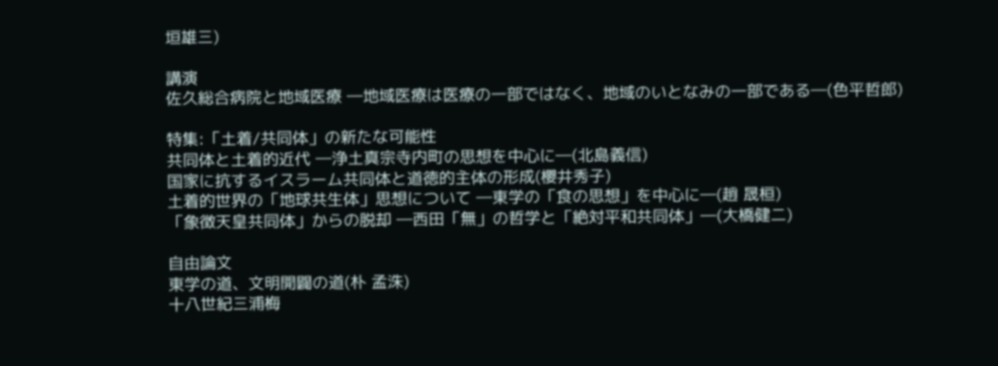垣雄三)

講演
佐久総合病院と地域医療 ―地域医療は医療の一部ではなく、地域のいとなみの一部である―(色平哲郎)

特集:「土着/共同体」の新たな可能性
共同体と土着的近代 ―浄土真宗寺内町の思想を中心に―(北島義信)
国家に抗するイスラーム共同体と道徳的主体の形成(櫻井秀子)
土着的世界の「地球共生体」思想について ―東学の「食の思想」を中心に―(趙 晟桓)
「象徴天皇共同体」からの脱却 ―西田「無」の哲学と「絶対平和共同体」―(大橋健二)

自由論文
東学の道、文明開闢の道(朴 孟洙)
十八世紀三浦梅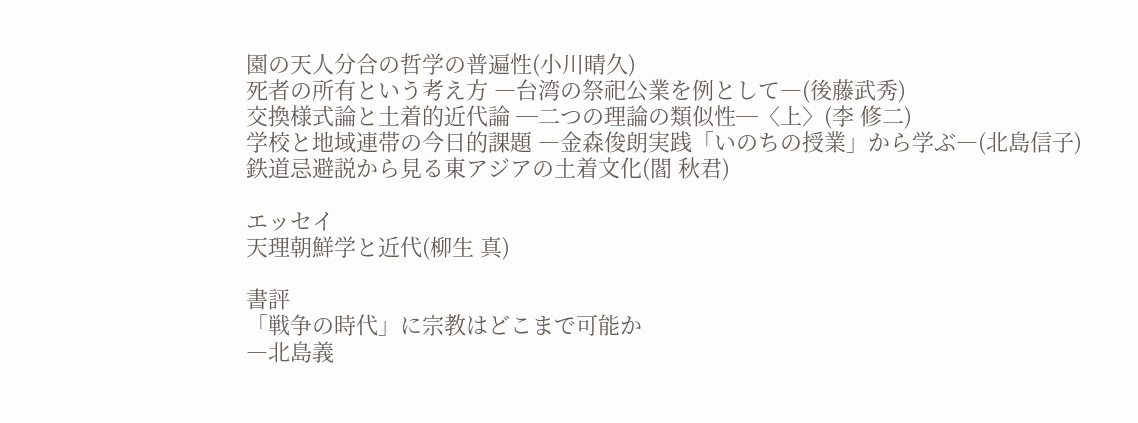園の天人分合の哲学の普遍性(小川晴久)
死者の所有という考え方 ―台湾の祭祀公業を例として―(後藤武秀)
交換様式論と土着的近代論 ─二つの理論の類似性─〈上〉(李 修二)
学校と地域連帯の今日的課題 ―金森俊朗実践「いのちの授業」から学ぶ―(北島信子)
鉄道忌避説から見る東アジアの土着文化(閻 秋君)

エッセイ
天理朝鮮学と近代(柳生 真)

書評
「戦争の時代」に宗教はどこまで可能か
―北島義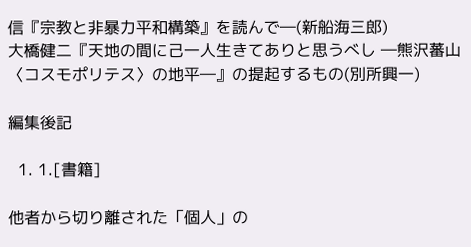信『宗教と非暴力平和構築』を読んで―(新船海三郎)
大橋健二『天地の間に己一人生きてありと思うべし ―熊沢蕃山〈コスモポリテス〉の地平―』の提起するもの(別所興一)

編集後記

  1. 1.[書籍]

他者から切り離された「個人」の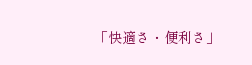「快適さ・便利さ」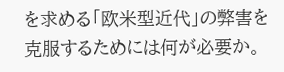を求める「欧米型近代」の弊害を克服するためには何が必要か。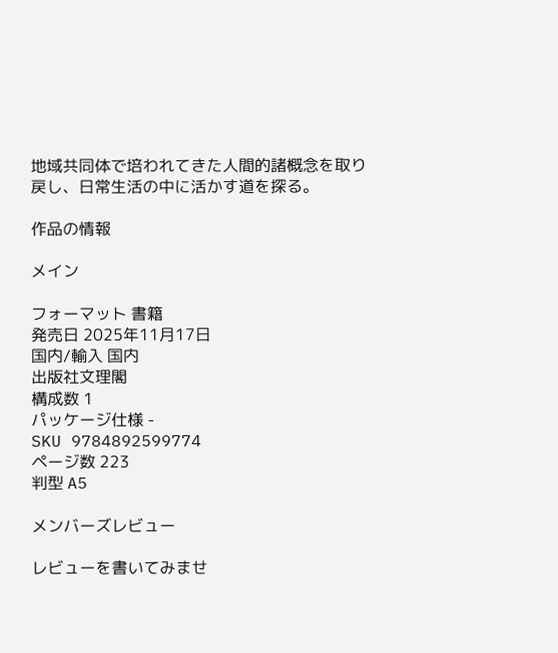地域共同体で培われてきた人間的諸概念を取り戻し、日常生活の中に活かす道を探る。

作品の情報

メイン

フォーマット 書籍
発売日 2025年11月17日
国内/輸入 国内
出版社文理閣
構成数 1
パッケージ仕様 -
SKU 9784892599774
ページ数 223
判型 A5

メンバーズレビュー

レビューを書いてみませ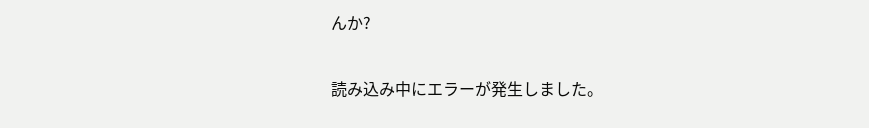んか?

読み込み中にエラーが発生しました。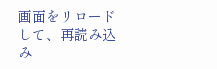画面をリロードして、再読み込み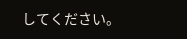してください。